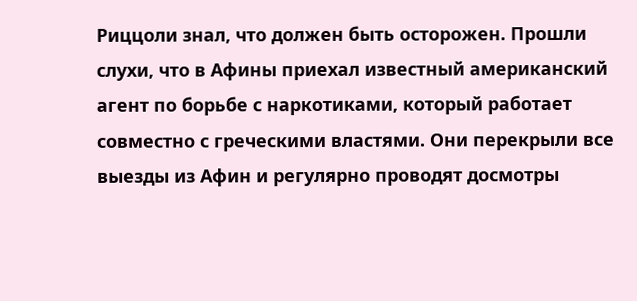Риццоли знал, что должен быть осторожен. Прошли слухи, что в Афины приехал известный американский агент по борьбе с наркотиками, который работает совместно с греческими властями. Они перекрыли все выезды из Афин и регулярно проводят досмотры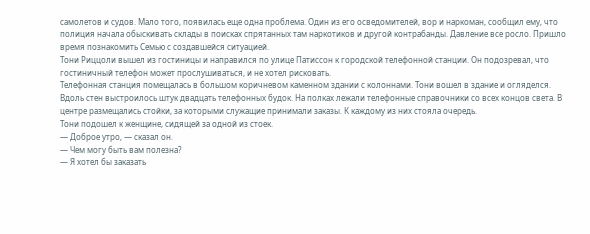самолетов и судов. Мало того, появилась еще одна проблема. Один из его осведомителей, вор и наркоман, сообщил ему, что полиция начала обыскивать склады в поисках спрятанных там наркотиков и другой контрабанды. Давление все росло. Пришло время познакомить Семью с создавшейся ситуацией.
Тони Риццоли вышел из гостиницы и направился по улице Патиссон к городской телефонной станции. Он подозревал, что гостиничный телефон может прослушиваться, и не хотел рисковать.
Телефонная станция помещалась в большом коричневом каменном здании с колоннами. Тони вошел в здание и огляделся. Вдоль стен выстроилось штук двадцать телефонных будок. На полках лежали телефонные справочники со всех концов света. В центре размещались стойки, за которыми служащие принимали заказы. К каждому из них стояла очередь.
Тони подошел к женщине, сидящей за одной из стоек.
— Доброе утро, — сказал он.
— Чем могу быть вам полезна?
— Я хотел бы заказать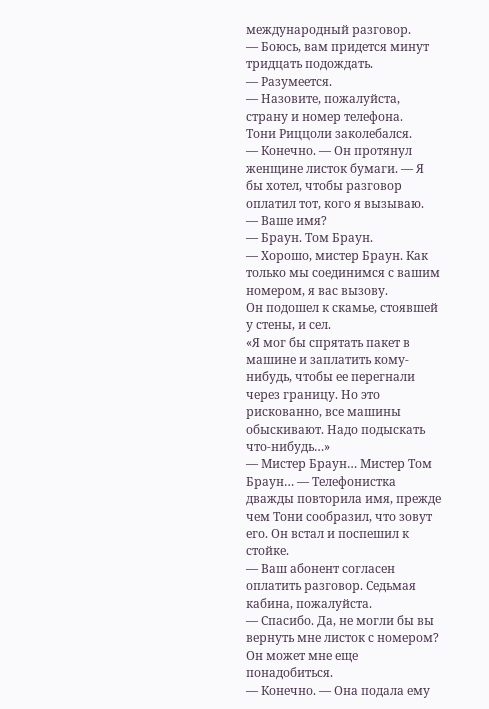международный разговор.
— Боюсь, вам придется минут тридцать подождать.
— Разумеется.
— Назовите, пожалуйста, страну и номер телефона.
Тони Риццоли заколебался.
— Конечно. — Он протянул женщине листок бумаги. — Я бы хотел, чтобы разговор оплатил тот, кого я вызываю.
— Ваше имя?
— Браун. Том Браун.
— Хорошо, мистер Браун. Как только мы соединимся с вашим номером, я вас вызову.
Он подошел к скамье, стоявшей у стены, и сел.
«Я мог бы спрятать пакет в машине и заплатить кому-нибудь, чтобы ее перегнали через границу. Но это рискованно, все машины обыскивают. Надо подыскать что-нибудь…»
— Мистер Браун… Мистер Том Браун… — Телефонистка дважды повторила имя, прежде чем Тони сообразил, что зовут его. Он встал и поспешил к стойке.
— Ваш абонент согласен оплатить разговор. Седьмая кабина, пожалуйста.
— Спасибо. Да, не могли бы вы вернуть мне листок с номером? Он может мне еще понадобиться.
— Конечно. — Она подала ему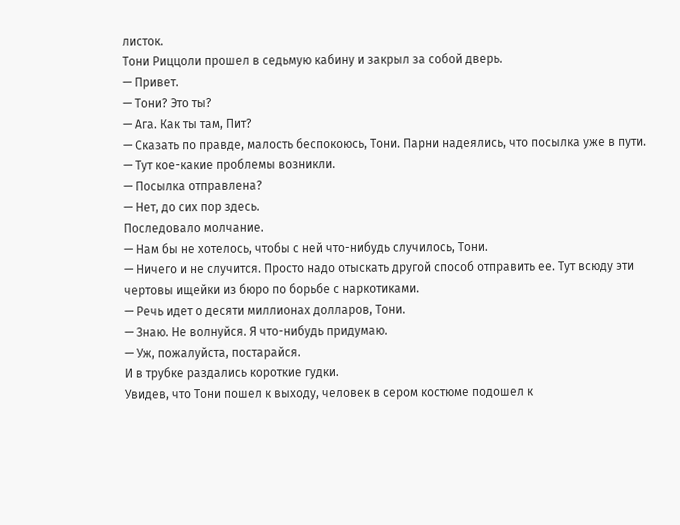листок.
Тони Риццоли прошел в седьмую кабину и закрыл за собой дверь.
— Привет.
— Тони? Это ты?
— Ага. Как ты там, Пит?
— Сказать по правде, малость беспокоюсь, Тони. Парни надеялись, что посылка уже в пути.
— Тут кое-какие проблемы возникли.
— Посылка отправлена?
— Нет, до сих пор здесь.
Последовало молчание.
— Нам бы не хотелось, чтобы с ней что-нибудь случилось, Тони.
— Ничего и не случится. Просто надо отыскать другой способ отправить ее. Тут всюду эти чертовы ищейки из бюро по борьбе с наркотиками.
— Речь идет о десяти миллионах долларов, Тони.
— Знаю. Не волнуйся. Я что-нибудь придумаю.
— Уж, пожалуйста, постарайся.
И в трубке раздались короткие гудки.
Увидев, что Тони пошел к выходу, человек в сером костюме подошел к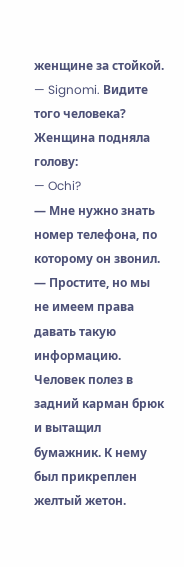женщине за стойкой.
— Signomi. Видите того человека?
Женщина подняла голову:
— Ochi?
— Мне нужно знать номер телефона, по которому он звонил.
— Простите, но мы не имеем права давать такую информацию.
Человек полез в задний карман брюк и вытащил бумажник. К нему был прикреплен желтый жетон.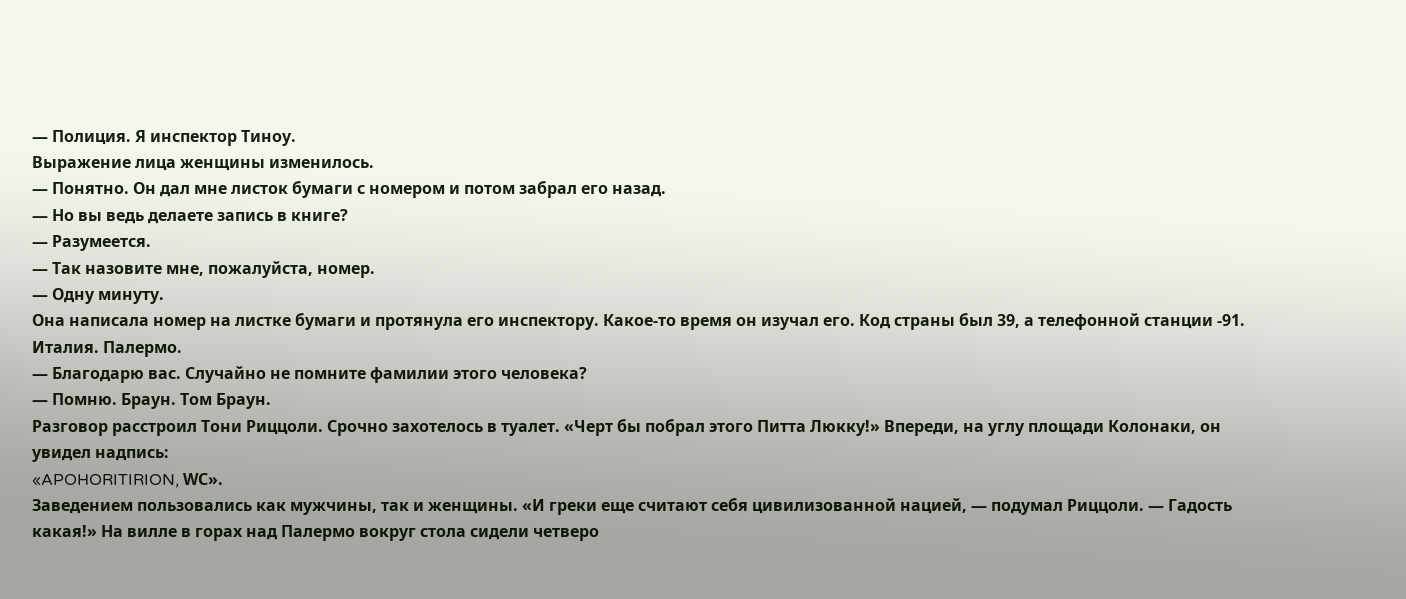— Полиция. Я инспектор Тиноу.
Выражение лица женщины изменилось.
— Понятно. Он дал мне листок бумаги с номером и потом забрал его назад.
— Но вы ведь делаете запись в книге?
— Разумеется.
— Так назовите мне, пожалуйста, номер.
— Одну минуту.
Она написала номер на листке бумаги и протянула его инспектору. Какое-то время он изучал его. Код страны был 39, а телефонной станции -91. Италия. Палермо.
— Благодарю вас. Случайно не помните фамилии этого человека?
— Помню. Браун. Том Браун.
Разговор расстроил Тони Риццоли. Срочно захотелось в туалет. «Черт бы побрал этого Питта Люкку!» Впереди, на углу площади Колонаки, он увидел надпись:
«APOHORITIRION, WС».
Заведением пользовались как мужчины, так и женщины. «И греки еще считают себя цивилизованной нацией, — подумал Риццоли. — Гадость какая!» На вилле в горах над Палермо вокруг стола сидели четверо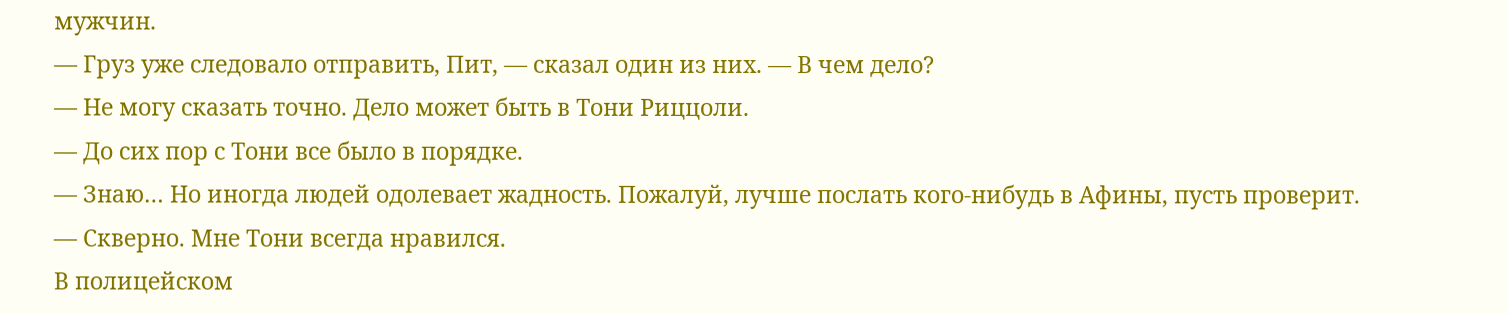мужчин.
— Груз уже следовало отправить, Пит, — сказал один из них. — В чем дело?
— Не могу сказать точно. Дело может быть в Тони Риццоли.
— До сих пор с Тони все было в порядке.
— Знаю… Но иногда людей одолевает жадность. Пожалуй, лучше послать кого-нибудь в Афины, пусть проверит.
— Скверно. Мне Тони всегда нравился.
В полицейском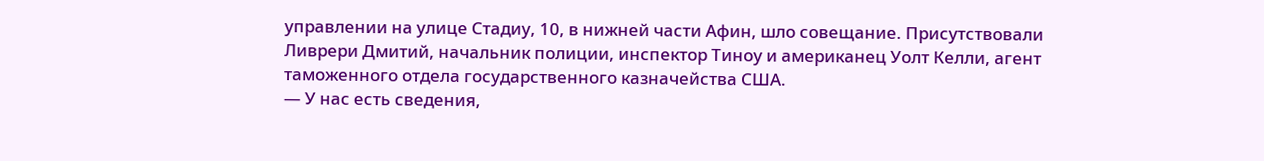управлении на улице Стадиу, 10, в нижней части Афин, шло совещание. Присутствовали Ливрери Дмитий, начальник полиции, инспектор Тиноу и американец Уолт Келли, агент таможенного отдела государственного казначейства США.
— У нас есть сведения,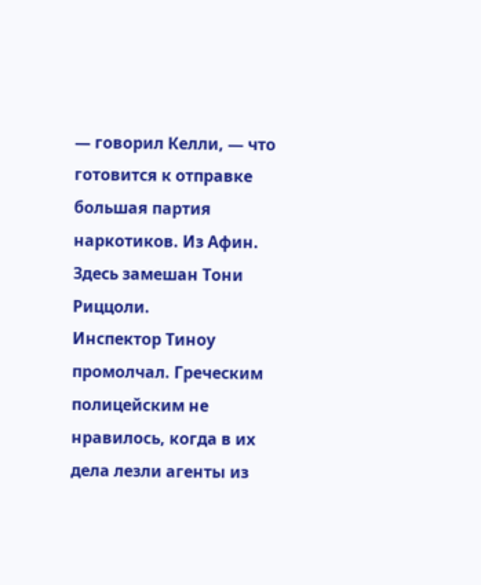— говорил Келли, — что готовится к отправке большая партия наркотиков. Из Афин. Здесь замешан Тони Риццоли.
Инспектор Тиноу промолчал. Греческим полицейским не нравилось, когда в их дела лезли агенты из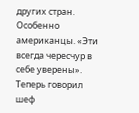других стран. Особенно американцы. «Эти всегда чересчур в себе уверены».
Теперь говорил шеф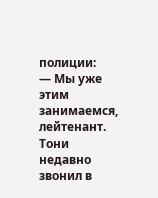полиции:
— Мы уже этим занимаемся, лейтенант. Тони недавно звонил в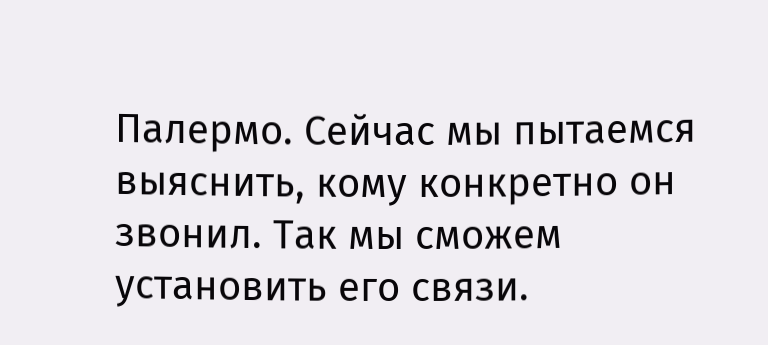Палермо. Сейчас мы пытаемся выяснить, кому конкретно он звонил. Так мы сможем установить его связи.